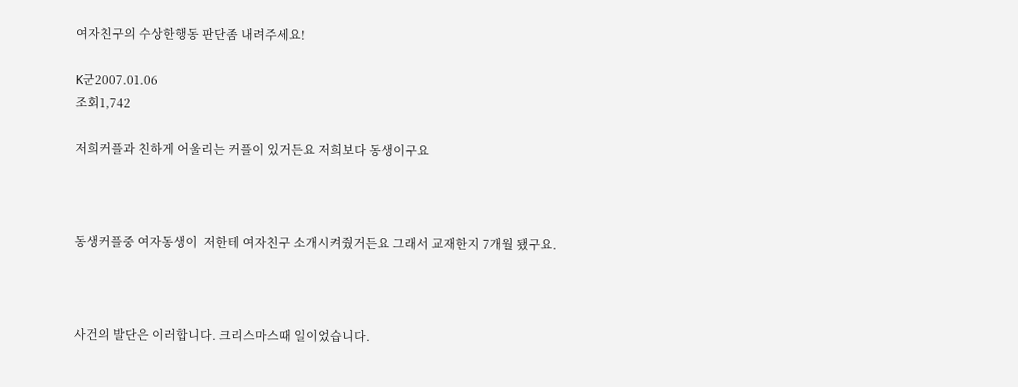여자친구의 수상한행동 판단좀 내려주세요!

K군2007.01.06
조회1,742

저희커플과 친하게 어울리는 커플이 있거든요 저희보다 동생이구요



동생커플중 여자동생이  저한테 여자친구 소개시켜줬거든요 그래서 교재한지 7개월 됐구요.



사건의 발단은 이러합니다. 크리스마스때 일이었습니다.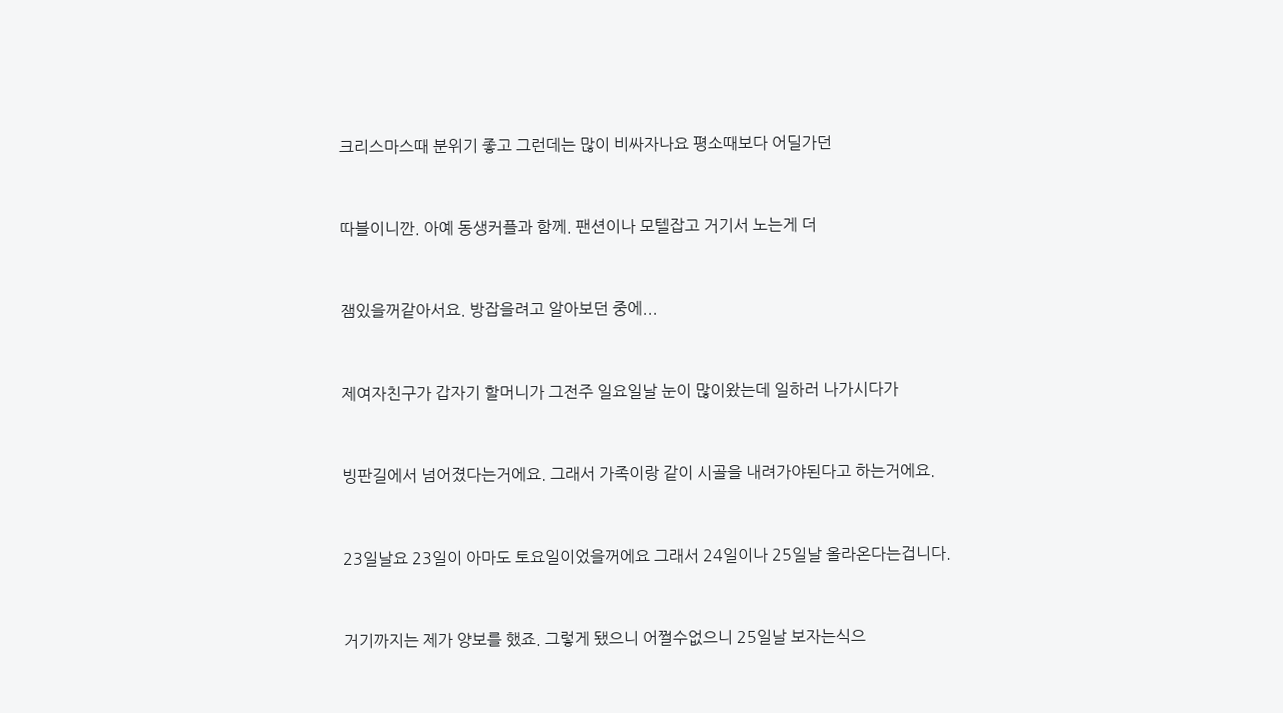크리스마스때 분위기 좋고 그런데는 많이 비싸자나요 평소때보다 어딜가던



따블이니깐. 아예 동생커플과 함께. 팬션이나 모텔잡고 거기서 노는게 더



잼있을꺼같아서요. 방잡을려고 알아보던 중에...



제여자친구가 갑자기 할머니가 그전주 일요일날 눈이 많이왔는데 일하러 나가시다가



빙판길에서 넘어졌다는거에요. 그래서 가족이랑 같이 시골을 내려가야된다고 하는거에요.



23일날요 23일이 아마도 토요일이었을꺼에요 그래서 24일이나 25일날 올라온다는겁니다.



거기까지는 제가 양보를 했죠. 그렇게 됐으니 어쩔수없으니 25일날 보자는식으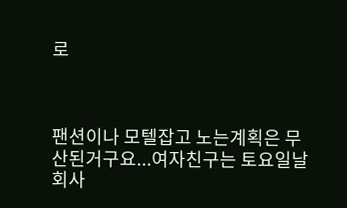로



팬션이나 모텔잡고 노는계획은 무산된거구요...여자친구는 토요일날 회사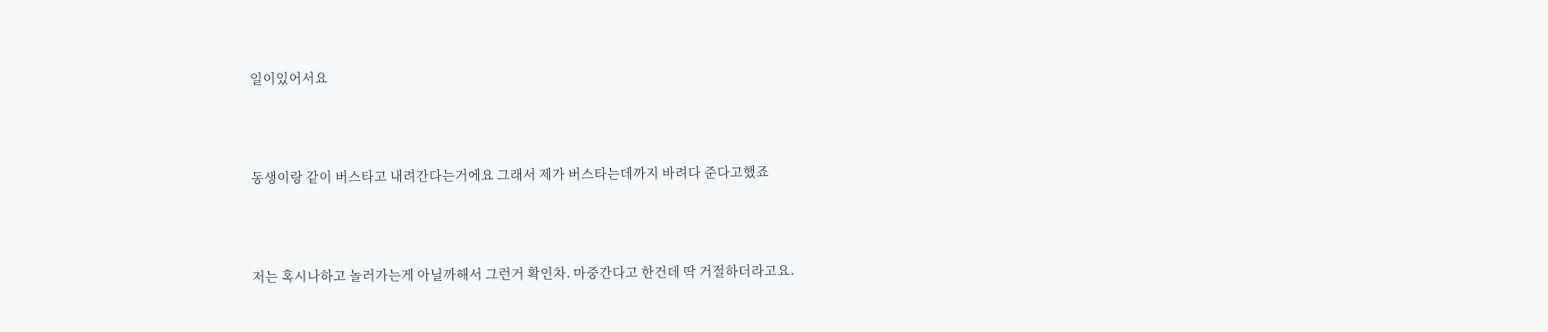일이있어서요



동생이랑 같이 버스타고 내려간다는거에요 그래서 제가 버스타는데까지 바려다 준다고했죠



저는 혹시나하고 놀러가는게 아닐까해서 그런거 확인차. 마중간다고 한건데 딱 거절하더라고요.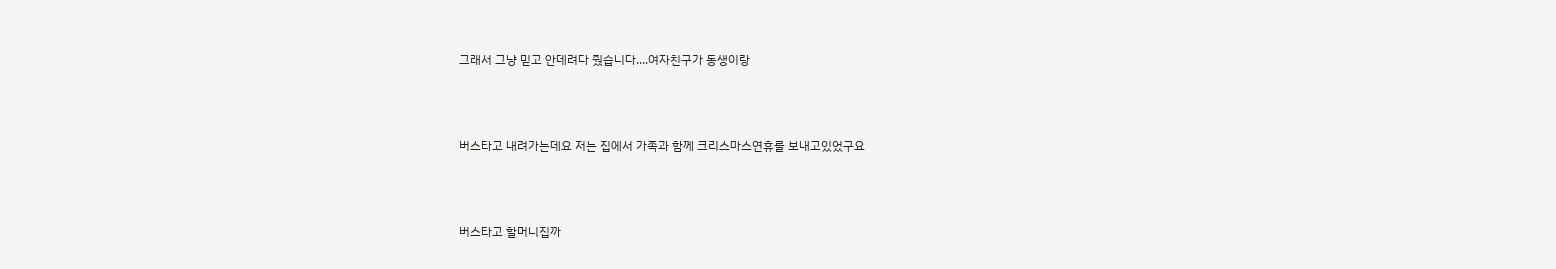그래서 그냥 믿고 안데려다 줬습니다....여자친구가 동생이랑



버스타고 내려가는데요 저는 집에서 가족과 함께 크리스마스연휴를 보내고있었구요



버스타고 할머니집까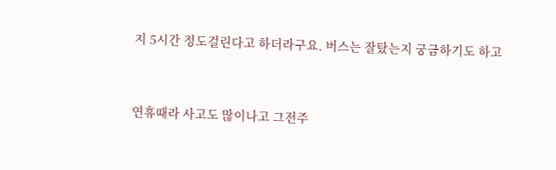지 5시간 정도걸린다고 하더라구요. 버스는 잘탔는지 궁금하기도 하고



연휴때라 사고도 많이나고 그전주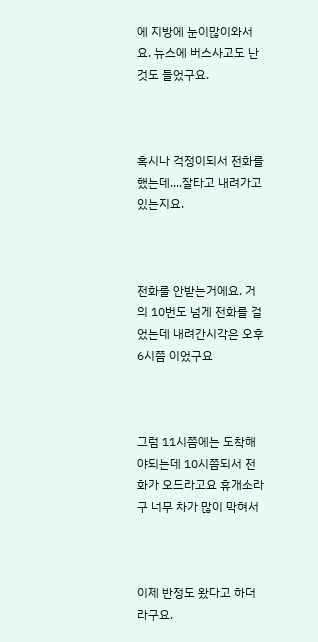에 지방에 눈이많이와서요. 뉴스에 버스사고도 난것도 들었구요.



혹시나 걱정이되서 전화를 했는데....잘타고 내려가고있는지요.



전화를 안받는거에요. 거의 10번도 넘게 전화를 걸었는데 내려간시각은 오후 6시쯤 이었구요



그럼 11시쯤에는 도착해야되는데 10시쯤되서 전화가 오드라고요 휴개소라구 너무 차가 많이 막혀서



이제 반정도 왔다고 하더라구요.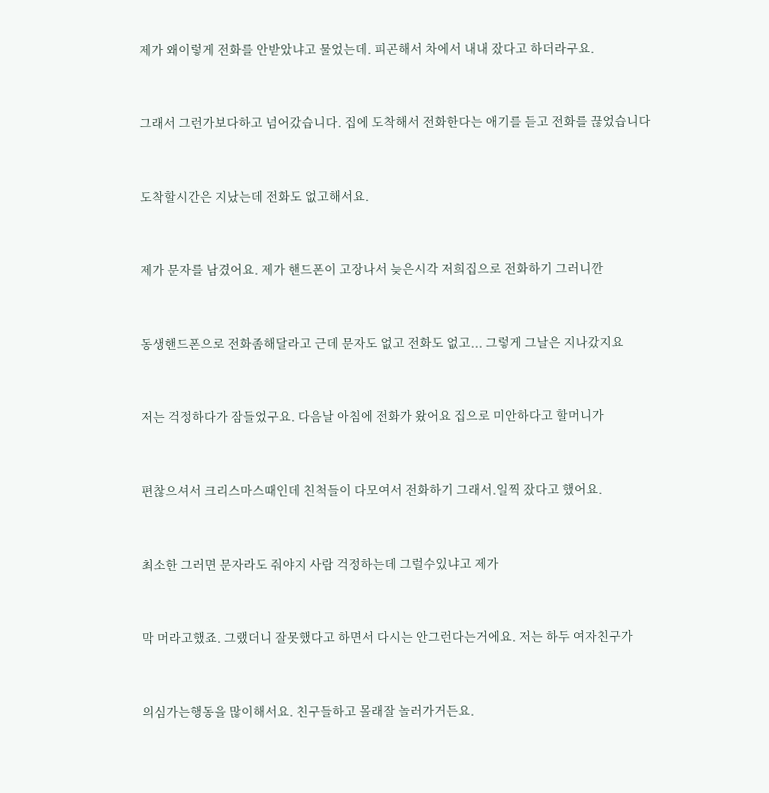제가 왜이렇게 전화를 안받았냐고 물었는데. 피곤해서 차에서 내내 잤다고 하더라구요.



그래서 그런가보다하고 넘어갔습니다. 집에 도착해서 전화한다는 애기를 듣고 전화를 끊었습니다



도착할시간은 지났는데 전화도 없고해서요.



제가 문자를 남겼어요. 제가 핸드폰이 고장나서 늦은시각 저희집으로 전화하기 그러니깐



동생핸드폰으로 전화좀해달라고 근데 문자도 없고 전화도 없고... 그렇게 그날은 지나갔지요



저는 걱정하다가 잠들었구요. 다음날 아침에 전화가 왔어요 집으로 미안하다고 할머니가



편찮으셔서 크리스마스때인데 친척들이 다모여서 전화하기 그래서.일찍 잤다고 했어요.



최소한 그러면 문자라도 줘야지 사람 걱정하는데 그럴수있냐고 제가



막 머라고했죠. 그랬더니 잘못했다고 하면서 다시는 안그런다는거에요. 저는 하두 여자친구가



의심가는행동을 많이해서요. 친구들하고 몰래잘 놀러가거든요.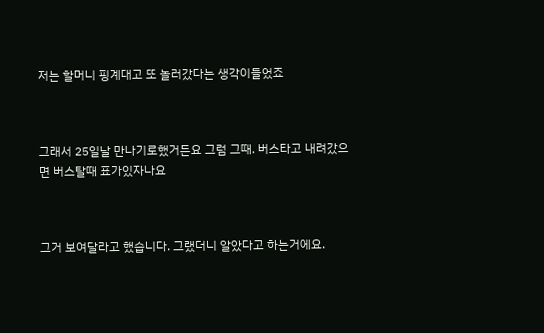저는 할머니 핑계대고 또 놀러갔다는 생각이들었죠



그래서 25일날 만나기로했거든요 그럼 그때. 버스타고 내려갔으면 버스탈때 표가있자나요



그거 보여달라고 했습니다. 그랬더니 알았다고 하는거에요.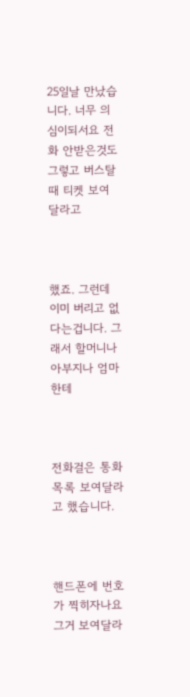25일날 만났습니다. 너무 의심이되서요 전화 안받은것도 그렇고 버스탈때 티켓 보여달라고



했죠. 그런데 이미 버리고 없다는겁니다. 그래서 할머니나 아부지나 엄마한테



전화걸은 통화목록 보여달라고 했습니다.



핸드폰에 번호가 찍히자나요 그거 보여달라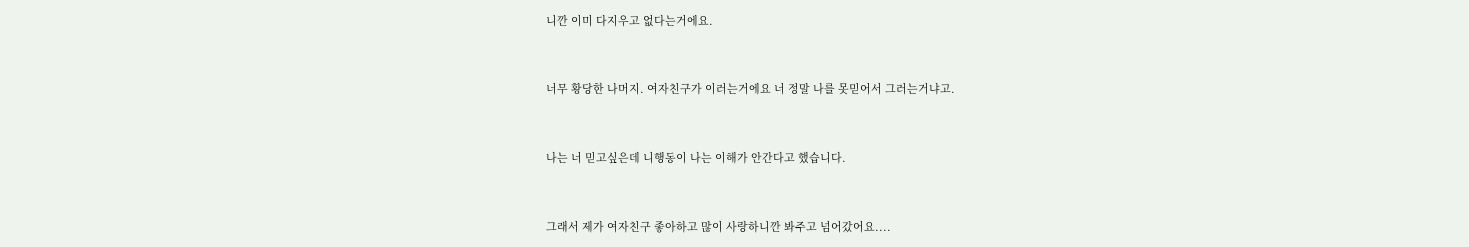니깐 이미 다지우고 없다는거에요.



너무 황당한 나머지. 여자친구가 이러는거에요 너 정말 나를 못믿어서 그러는거냐고.



나는 너 믿고싶은데 니행동이 나는 이해가 안간다고 했습니다.



그래서 제가 여자친구 좋아하고 많이 사랑하니깐 봐주고 넘어갔어요....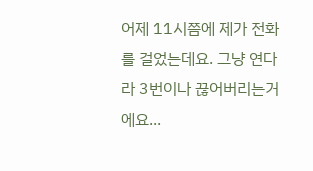어제 11시쯤에 제가 전화를 걸었는데요. 그냥 연다라 3번이나 끊어버리는거에요...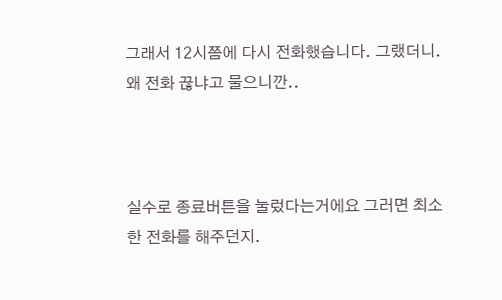그래서 12시쯤에 다시 전화했습니다. 그랬더니. 왜 전화 끊냐고 물으니깐..



실수로 종료버튼을 눌렀다는거에요 그러면 최소한 전화를 해주던지.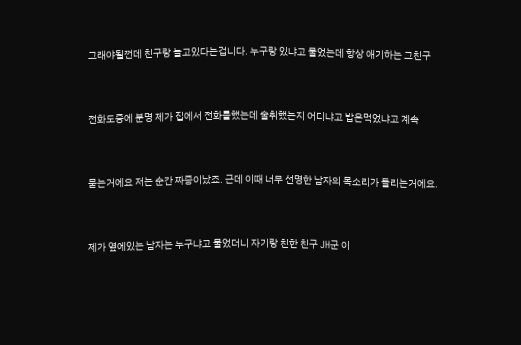그래야될껀데 친구랑 놀고있다는겁니다. 누구랑 있냐고 물었는데 항상 애기하는 그친구



전화도중에 분명 제가 집에서 전화를했는데 술취했는지 어디냐고 밥은먹었냐고 계속



묻는거에요 저는 순간 짜증이났죠. 근데 이때 너무 선명한 남자의 목소리가 들리는거에요.



제가 옆에있는 남자는 누구냐고 물었더니 자기랑 친한 친구 JH군 이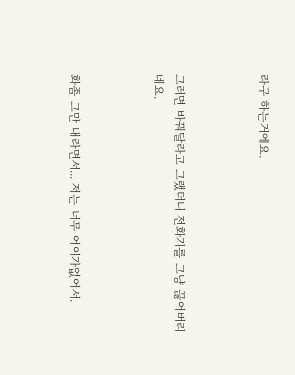라구 하는거에요.



그러면 바꿔달라고 그랬더니 전화기를 그냥 끊어버리네요.



화좀 그만 내라면서... 저는 너무 어이가없어서.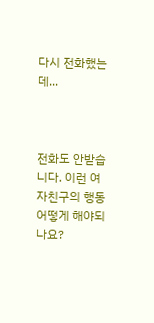다시 전화했는데...



전화도 안받습니다. 이런 여자친구의 행동 어떻게 해야되나요?